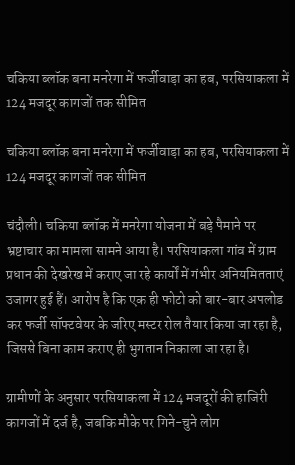चकिया ब्लॉक बना मनरेगा में फर्जीवाड़ा का हब, परसियाकला में 124 मजदूर कागजों तक सीमित

चकिया ब्लॉक बना मनरेगा में फर्जीवाड़ा का हब, परसियाकला में 124 मजदूर कागजों तक सीमित

चंदौली। चकिया ब्लॉक में मनरेगा योजना में बड़े पैमाने पर भ्रष्टाचार का मामला सामने आया है। परसियाकला गांव में ग्राम प्रधान की देखरेख में कराए जा रहे कार्यों में गंभीर अनियमितताएं उजागर हुई हैं। आरोप है कि एक ही फोटो को बार-बार अपलोड कर फर्जी सॉफ्टवेयर के जरिए मस्टर रोल तैयार किया जा रहा है, जिससे बिना काम कराए ही भुगतान निकाला जा रहा है।

ग्रामीणों के अनुसार परसियाकला में 124 मजदूरों की हाजिरी कागजों में दर्ज है, जबकि मौके पर गिने-चुने लोग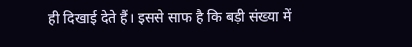ही दिखाई देते हैं। इससे साफ है कि बड़ी संख्या में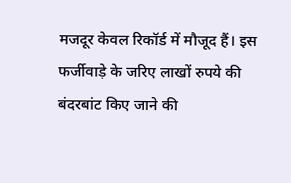मजदूर केवल रिकॉर्ड में मौजूद हैं। इस फर्जीवाड़े के जरिए लाखों रुपये की बंदरबांट किए जाने की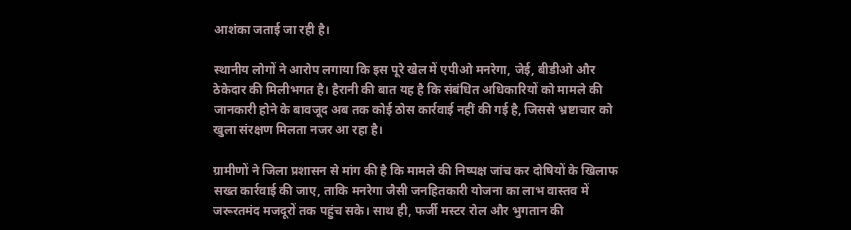आशंका जताई जा रही है।

स्थानीय लोगों ने आरोप लगाया कि इस पूरे खेल में एपीओ मनरेगा, जेई, बीडीओ और ठेकेदार की मिलीभगत है। हैरानी की बात यह है कि संबंधित अधिकारियों को मामले की जानकारी होने के बावजूद अब तक कोई ठोस कार्रवाई नहीं की गई है, जिससे भ्रष्टाचार को खुला संरक्षण मिलता नजर आ रहा है।

ग्रामीणों ने जिला प्रशासन से मांग की है कि मामले की निष्पक्ष जांच कर दोषियों के खिलाफ सख्त कार्रवाई की जाए, ताकि मनरेगा जैसी जनहितकारी योजना का लाभ वास्तव में जरूरतमंद मजदूरों तक पहुंच सके। साथ ही, फर्जी मस्टर रोल और भुगतान की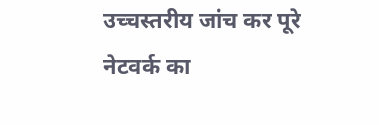उच्चस्तरीय जांच कर पूरे नेटवर्क का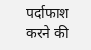पर्दाफाश करने की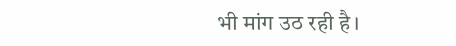भी मांग उठ रही है।